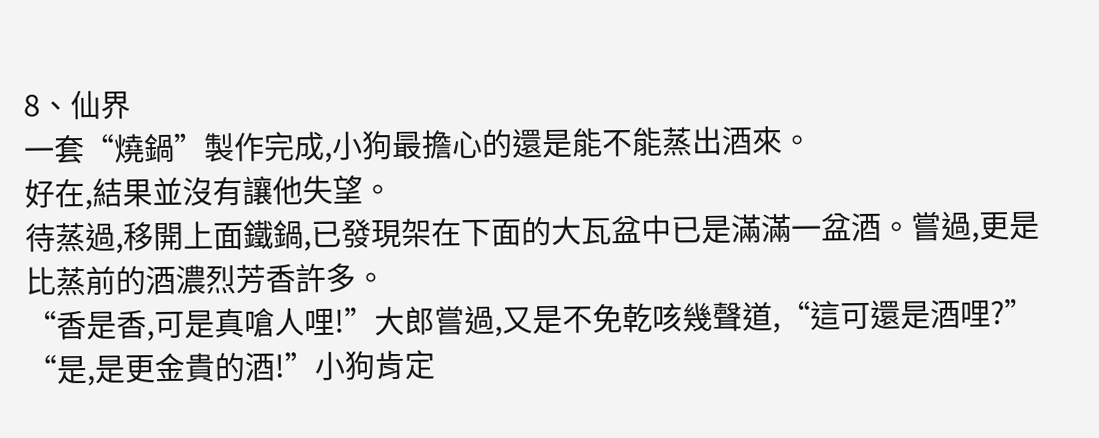8、仙界
一套“燒鍋”製作完成,小狗最擔心的還是能不能蒸出酒來。
好在,結果並沒有讓他失望。
待蒸過,移開上面鐵鍋,已發現架在下面的大瓦盆中已是滿滿一盆酒。嘗過,更是比蒸前的酒濃烈芳香許多。
“香是香,可是真嗆人哩!”大郎嘗過,又是不免乾咳幾聲道,“這可還是酒哩?”
“是,是更金貴的酒!”小狗肯定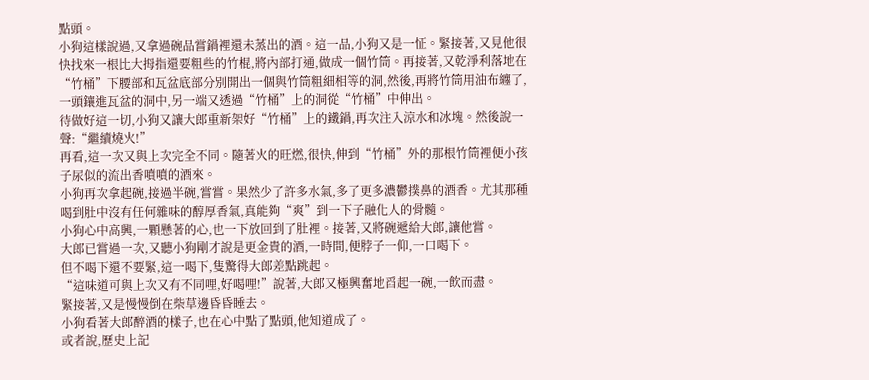點頭。
小狗這樣說過,又拿過碗品嘗鍋裡還未蒸出的酒。這一品,小狗又是一怔。緊接著,又見他很快找來一根比大拇指還要粗些的竹棍,將內部打通,做成一個竹筒。再接著,又乾淨利落地在“竹桶”下腰部和瓦盆底部分別開出一個與竹筒粗細相等的洞,然後,再將竹筒用油布纏了,一頭鑲進瓦盆的洞中,另一端又透過“竹桶”上的洞從“竹桶”中伸出。
待做好這一切,小狗又讓大郎重新架好“竹桶”上的鐵鍋,再次注入涼水和冰塊。然後說一聲:“繼續燒火!”
再看,這一次又與上次完全不同。隨著火的旺燃,很快,伸到“竹桶”外的那根竹筒裡便小孩子尿似的流出香噴噴的酒來。
小狗再次拿起碗,接過半碗,嘗嘗。果然少了許多水氣,多了更多濃鬱撲鼻的酒香。尤其那種喝到肚中沒有任何雜味的醇厚香氣,真能夠“爽”到一下子融化人的骨髓。
小狗心中高興,一顆懸著的心,也一下放回到了肚裡。接著,又將碗遞給大郎,讓他嘗。
大郎已嘗過一次,又聽小狗剛才說是更金貴的酒,一時間,便脖子一仰,一口喝下。
但不喝下還不要緊,這一喝下,隻驚得大郎差點跳起。
“這味道可與上次又有不同哩,好喝哩!”說著,大郎又極興奮地舀起一碗,一飲而盡。
緊接著,又是慢慢倒在柴草邊昏昏睡去。
小狗看著大郎醉酒的樣子,也在心中點了點頭,他知道成了。
或者說,歷史上記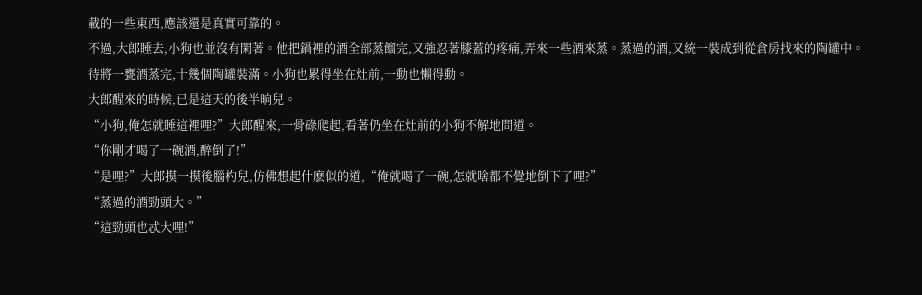載的一些東西,應該還是真實可靠的。
不過,大郎睡去,小狗也並沒有閑著。他把鍋裡的酒全部蒸餾完,又強忍著膝蓋的疼痛,弄來一些酒來蒸。蒸過的酒,又統一裝成到從倉房找來的陶罐中。
待將一甕酒蒸完,十幾個陶罐裝滿。小狗也累得坐在灶前,一動也懶得動。
大郎醒來的時候,已是這天的後半晌兒。
“小狗,俺怎就睡這裡哩?”大郎醒來,一骨碌爬起,看著仍坐在灶前的小狗不解地問道。
“你剛才喝了一碗酒,醉倒了!”
“是哩?”大郎摸一摸後腦杓兒,仿佛想起什麽似的道,“俺就喝了一碗,怎就啥都不覺地倒下了哩?”
“蒸過的酒勁頭大。”
“這勁頭也忒大哩!”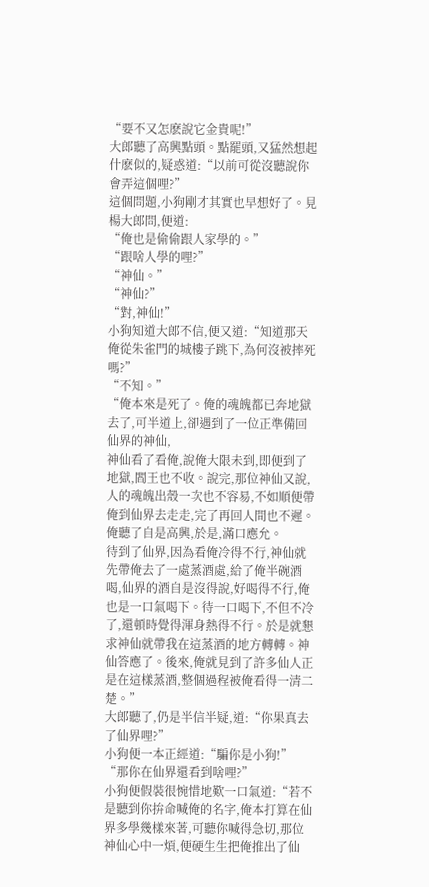“要不又怎麽說它金貴呢!”
大郎聽了高興點頭。點罷頭,又猛然想起什麽似的,疑惑道:“以前可從沒聽說你會弄這個哩?”
這個問題,小狗剛才其實也早想好了。見楊大郎問,便道:
“俺也是偷偷跟人家學的。”
“跟啥人學的哩?”
“神仙。”
“神仙?”
“對,神仙!”
小狗知道大郎不信,便又道:“知道那天俺從朱雀門的城樓子跳下,為何沒被摔死嗎?”
“不知。”
“俺本來是死了。俺的魂魄都已奔地獄去了,可半道上,卻遇到了一位正準備回仙界的神仙,
神仙看了看俺,說俺大限未到,即便到了地獄,閻王也不收。說完,那位神仙又說,人的魂魄出殼一次也不容易,不如順便帶俺到仙界去走走,完了再回人間也不遲。 俺聽了自是高興,於是,滿口應允。
待到了仙界,因為看俺冷得不行,神仙就先帶俺去了一處蒸酒處,給了俺半碗酒喝,仙界的酒自是沒得說,好喝得不行,俺也是一口氣喝下。待一口喝下,不但不冷了,還頓時覺得渾身熱得不行。於是就懇求神仙就帶我在這蒸酒的地方轉轉。神仙答應了。後來,俺就見到了許多仙人正是在這樣蒸酒,整個過程被俺看得一清二楚。”
大郎聽了,仍是半信半疑,道:“你果真去了仙界哩?”
小狗便一本正經道:“騙你是小狗!”
“那你在仙界還看到啥哩?”
小狗便假裝很惋惜地歎一口氣道:“若不是聽到你拚命喊俺的名字,俺本打算在仙界多學幾樣來著,可聽你喊得急切,那位神仙心中一煩,便硬生生把俺推出了仙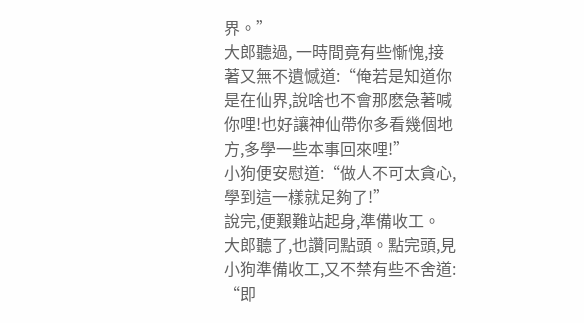界。”
大郎聽過, 一時間竟有些慚愧,接著又無不遺憾道:“俺若是知道你是在仙界,說啥也不會那麽急著喊你哩!也好讓神仙帶你多看幾個地方,多學一些本事回來哩!”
小狗便安慰道:“做人不可太貪心,學到這一樣就足夠了!”
說完,便艱難站起身,準備收工。
大郎聽了,也讚同點頭。點完頭,見小狗準備收工,又不禁有些不舍道:
“即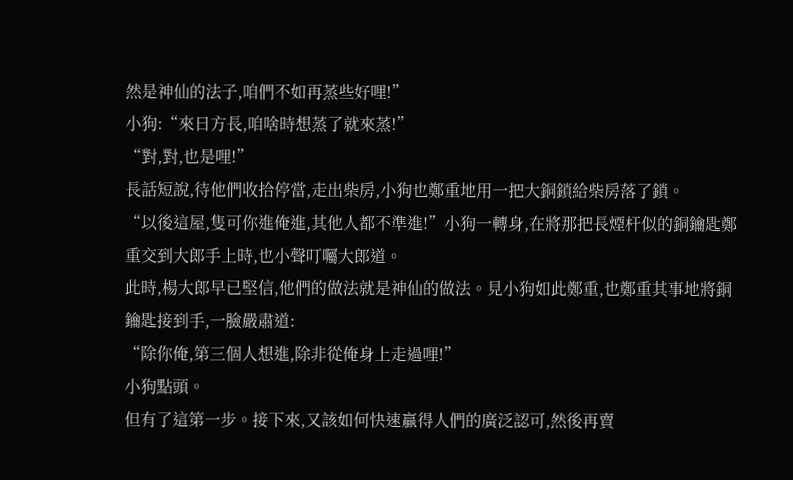然是神仙的法子,咱們不如再蒸些好哩!”
小狗:“來日方長,咱啥時想蒸了就來蒸!”
“對,對,也是哩!”
長話短說,待他們收拾停當,走出柴房,小狗也鄭重地用一把大銅鎖給柴房落了鎖。
“以後這屋,隻可你進俺進,其他人都不準進!”小狗一轉身,在將那把長煙杆似的銅鑰匙鄭重交到大郎手上時,也小聲叮囑大郎道。
此時,楊大郎早已堅信,他們的做法就是神仙的做法。見小狗如此鄭重,也鄭重其事地將銅鑰匙接到手,一臉嚴肅道:
“除你俺,第三個人想進,除非從俺身上走過哩!”
小狗點頭。
但有了這第一步。接下來,又該如何快速贏得人們的廣泛認可,然後再賣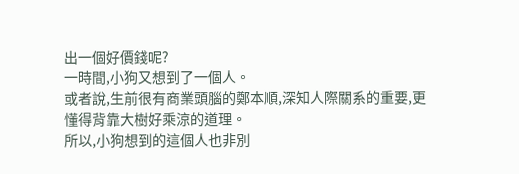出一個好價錢呢?
一時間,小狗又想到了一個人。
或者說,生前很有商業頭腦的鄭本順,深知人際關系的重要,更懂得背靠大樹好乘涼的道理。
所以,小狗想到的這個人也非別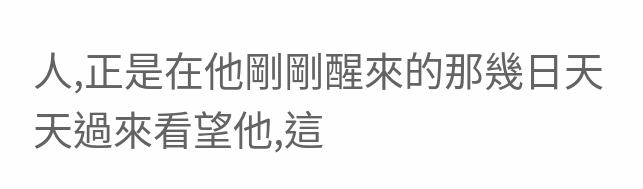人,正是在他剛剛醒來的那幾日天天過來看望他,這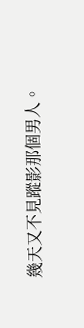幾天又不見蹤影那個男人。